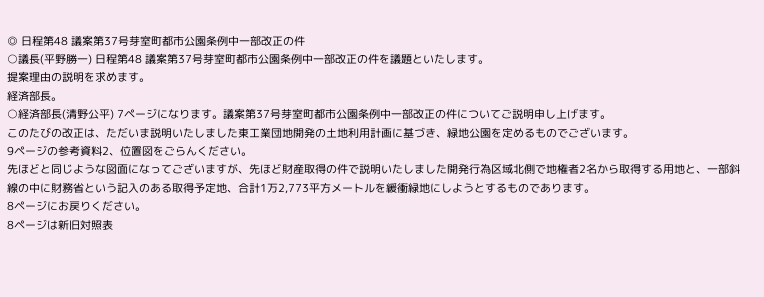◎ 日程第48 議案第37号芽室町都市公園条例中一部改正の件
○議長(平野勝一) 日程第48 議案第37号芽室町都市公園条例中一部改正の件を議題といたします。
提案理由の説明を求めます。
経済部長。
○経済部長(清野公平) 7ページになります。議案第37号芽室町都市公園条例中一部改正の件についてご説明申し上げます。
このたびの改正は、ただいま説明いたしました東工業団地開発の土地利用計画に基づき、緑地公園を定めるものでございます。
9ページの参考資料2、位置図をごらんください。
先ほどと同じような図面になってございますが、先ほど財産取得の件で説明いたしました開発行為区域北側で地権者2名から取得する用地と、一部斜線の中に財務省という記入のある取得予定地、合計1万2,773平方メートルを緩衝緑地にしようとするものであります。
8ページにお戻りください。
8ページは新旧対照表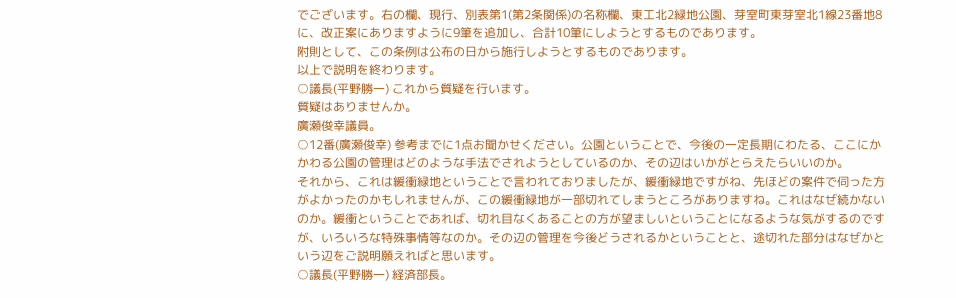でございます。右の欄、現行、別表第1(第2条関係)の名称欄、東工北2緑地公園、芽室町東芽室北1線23番地8に、改正案にありますように9筆を追加し、合計10筆にしようとするものであります。
附則として、この条例は公布の日から施行しようとするものであります。
以上で説明を終わります。
○議長(平野勝一) これから質疑を行います。
質疑はありませんか。
廣瀬俊幸議員。
○12番(廣瀬俊幸) 参考までに1点お聞かせください。公園ということで、今後の一定長期にわたる、ここにかかわる公園の管理はどのような手法でされようとしているのか、その辺はいかがとらえたらいいのか。
それから、これは緩衝緑地ということで言われておりましたが、緩衝緑地ですがね、先ほどの案件で伺った方がよかったのかもしれませんが、この緩衝緑地が一部切れてしまうところがありますね。これはなぜ続かないのか。緩衝ということであれば、切れ目なくあることの方が望ましいということになるような気がするのですが、いろいろな特殊事情等なのか。その辺の管理を今後どうされるかということと、途切れた部分はなぜかという辺をご説明願えればと思います。
○議長(平野勝一) 経済部長。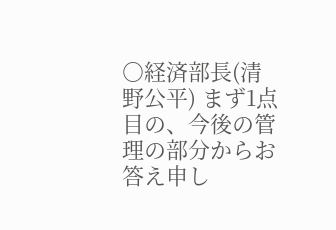○経済部長(清野公平) まず1点目の、今後の管理の部分からお答え申し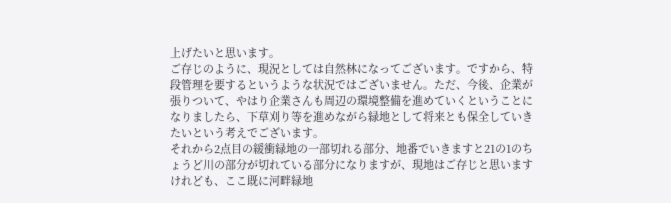上げたいと思います。
ご存じのように、現況としては自然林になってございます。ですから、特段管理を要するというような状況ではございません。ただ、今後、企業が張りついて、やはり企業さんも周辺の環境整備を進めていくということになりましたら、下草刈り等を進めながら緑地として将来とも保全していきたいという考えでございます。
それから2点目の緩衝緑地の一部切れる部分、地番でいきますと21の1のちょうど川の部分が切れている部分になりますが、現地はご存じと思いますけれども、ここ既に河畔緑地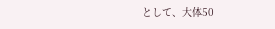として、大体50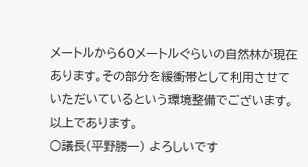メートルから60メートルぐらいの自然林が現在あります。その部分を緩衝帯として利用させていただいているという環境整備でございます。
以上であります。
○議長(平野勝一) よろしいです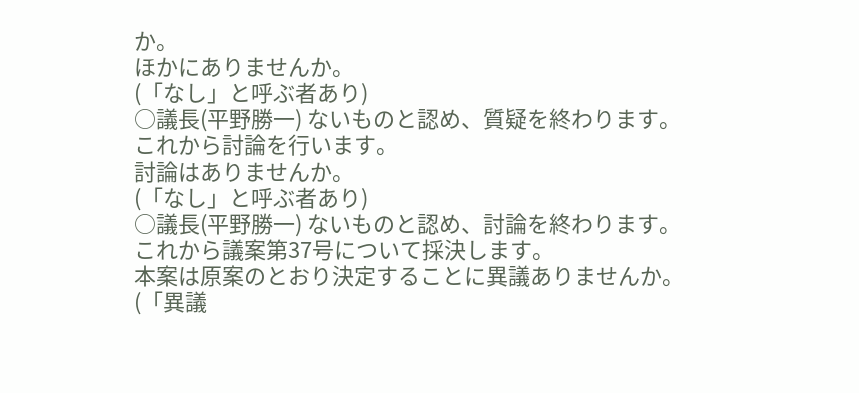か。
ほかにありませんか。
(「なし」と呼ぶ者あり)
○議長(平野勝一) ないものと認め、質疑を終わります。
これから討論を行います。
討論はありませんか。
(「なし」と呼ぶ者あり)
○議長(平野勝一) ないものと認め、討論を終わります。
これから議案第37号について採決します。
本案は原案のとおり決定することに異議ありませんか。
(「異議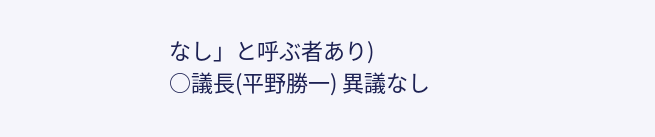なし」と呼ぶ者あり)
○議長(平野勝一) 異議なし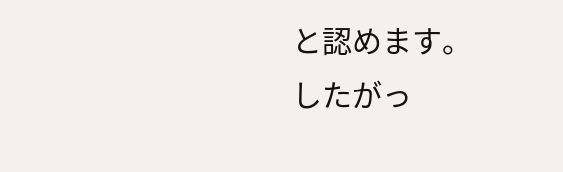と認めます。
したがっ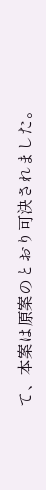て、本案は原案のとおり可決されました。